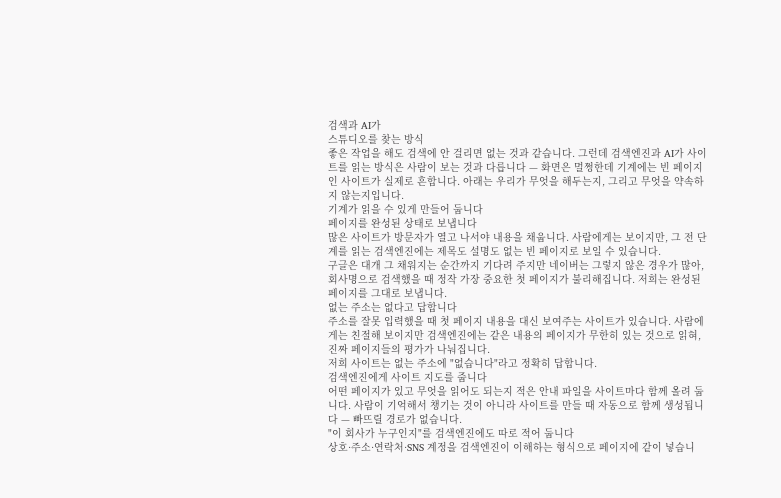검색과 AI가
스튜디오를 찾는 방식
좋은 작업을 해도 검색에 안 걸리면 없는 것과 같습니다. 그런데 검색엔진과 AI가 사이트를 읽는 방식은 사람이 보는 것과 다릅니다 — 화면은 멀쩡한데 기계에는 빈 페이지인 사이트가 실제로 흔합니다. 아래는 우리가 무엇을 해두는지, 그리고 무엇을 약속하지 않는지입니다.
기계가 읽을 수 있게 만들어 둡니다
페이지를 완성된 상태로 보냅니다
많은 사이트가 방문자가 열고 나서야 내용을 채웁니다. 사람에게는 보이지만, 그 전 단계를 읽는 검색엔진에는 제목도 설명도 없는 빈 페이지로 보일 수 있습니다.
구글은 대개 그 채워지는 순간까지 기다려 주지만 네이버는 그렇지 않은 경우가 많아, 회사명으로 검색했을 때 정작 가장 중요한 첫 페이지가 불리해집니다. 저희는 완성된 페이지를 그대로 보냅니다.
없는 주소는 없다고 답합니다
주소를 잘못 입력했을 때 첫 페이지 내용을 대신 보여주는 사이트가 있습니다. 사람에게는 친절해 보이지만 검색엔진에는 같은 내용의 페이지가 무한히 있는 것으로 읽혀, 진짜 페이지들의 평가가 나눠집니다.
저희 사이트는 없는 주소에 "없습니다"라고 정확히 답합니다.
검색엔진에게 사이트 지도를 줍니다
어떤 페이지가 있고 무엇을 읽어도 되는지 적은 안내 파일을 사이트마다 함께 올려 둡니다. 사람이 기억해서 챙기는 것이 아니라 사이트를 만들 때 자동으로 함께 생성됩니다 — 빠뜨릴 경로가 없습니다.
"이 회사가 누구인지"를 검색엔진에도 따로 적어 둡니다
상호·주소·연락처·SNS 계정을 검색엔진이 이해하는 형식으로 페이지에 같이 넣습니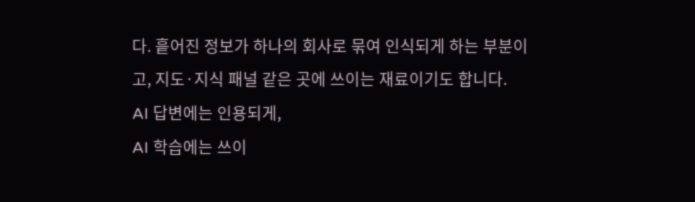다. 흩어진 정보가 하나의 회사로 묶여 인식되게 하는 부분이고, 지도·지식 패널 같은 곳에 쓰이는 재료이기도 합니다.
AI 답변에는 인용되게,
AI 학습에는 쓰이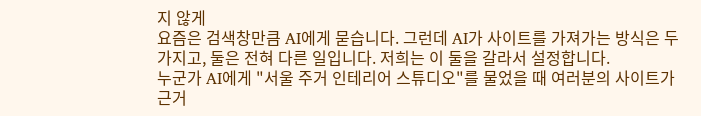지 않게
요즘은 검색창만큼 AI에게 묻습니다. 그런데 AI가 사이트를 가져가는 방식은 두 가지고, 둘은 전혀 다른 일입니다. 저희는 이 둘을 갈라서 설정합니다.
누군가 AI에게 "서울 주거 인테리어 스튜디오"를 물었을 때 여러분의 사이트가 근거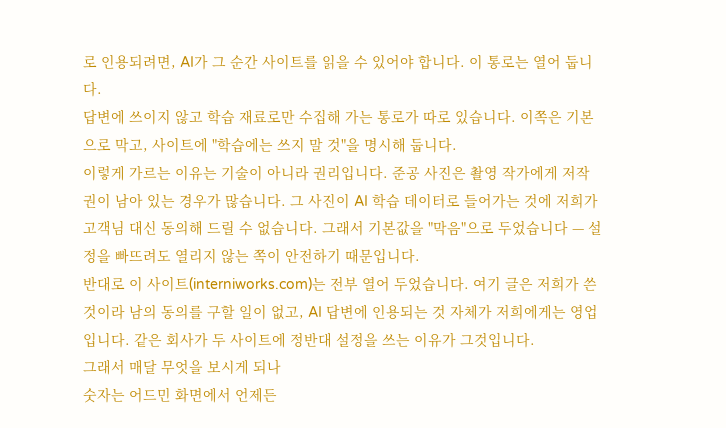로 인용되려면, AI가 그 순간 사이트를 읽을 수 있어야 합니다. 이 통로는 열어 둡니다.
답변에 쓰이지 않고 학습 재료로만 수집해 가는 통로가 따로 있습니다. 이쪽은 기본으로 막고, 사이트에 "학습에는 쓰지 말 것"을 명시해 둡니다.
이렇게 가르는 이유는 기술이 아니라 권리입니다. 준공 사진은 촬영 작가에게 저작권이 남아 있는 경우가 많습니다. 그 사진이 AI 학습 데이터로 들어가는 것에 저희가 고객님 대신 동의해 드릴 수 없습니다. 그래서 기본값을 "막음"으로 두었습니다 — 설정을 빠뜨려도 열리지 않는 쪽이 안전하기 때문입니다.
반대로 이 사이트(interniworks.com)는 전부 열어 두었습니다. 여기 글은 저희가 쓴 것이라 남의 동의를 구할 일이 없고, AI 답변에 인용되는 것 자체가 저희에게는 영업입니다. 같은 회사가 두 사이트에 정반대 설정을 쓰는 이유가 그것입니다.
그래서 매달 무엇을 보시게 되나
숫자는 어드민 화면에서 언제든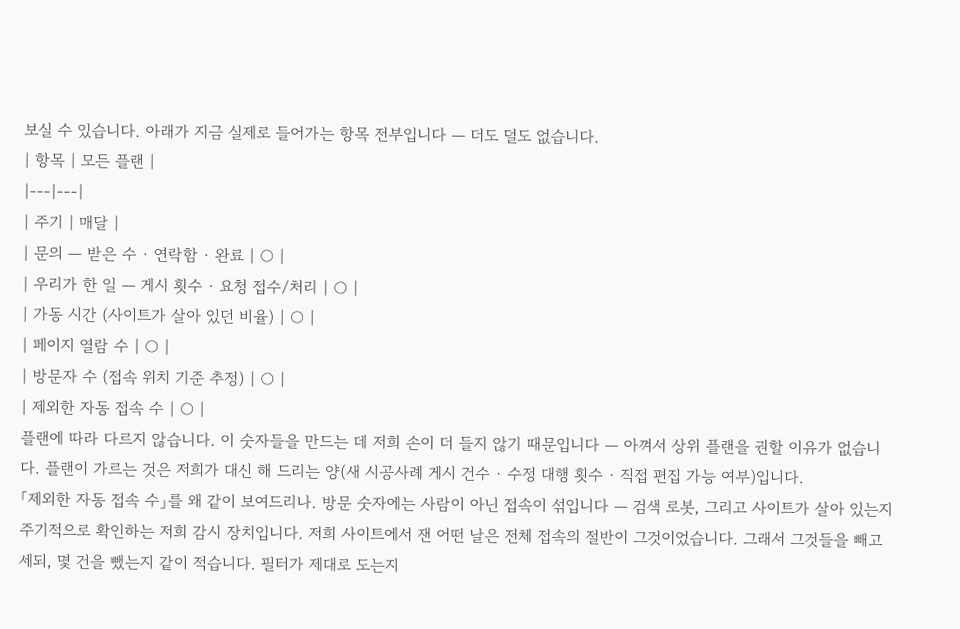보실 수 있습니다. 아래가 지금 실제로 들어가는 항목 전부입니다 — 더도 덜도 없습니다.
| 항목 | 모든 플랜 |
|---|---|
| 주기 | 매달 |
| 문의 — 받은 수 · 연락함 · 완료 | ○ |
| 우리가 한 일 — 게시 횟수 · 요청 접수/처리 | ○ |
| 가동 시간 (사이트가 살아 있던 비율) | ○ |
| 페이지 열람 수 | ○ |
| 방문자 수 (접속 위치 기준 추정) | ○ |
| 제외한 자동 접속 수 | ○ |
플랜에 따라 다르지 않습니다. 이 숫자들을 만드는 데 저희 손이 더 들지 않기 때문입니다 — 아껴서 상위 플랜을 권할 이유가 없습니다. 플랜이 가르는 것은 저희가 대신 해 드리는 양(새 시공사례 게시 건수 · 수정 대행 횟수 · 직접 편집 가능 여부)입니다.
「제외한 자동 접속 수」를 왜 같이 보여드리나. 방문 숫자에는 사람이 아닌 접속이 섞입니다 — 검색 로봇, 그리고 사이트가 살아 있는지 주기적으로 확인하는 저희 감시 장치입니다. 저희 사이트에서 잰 어떤 날은 전체 접속의 절반이 그것이었습니다. 그래서 그것들을 빼고 세되, 몇 건을 뺐는지 같이 적습니다. 필터가 제대로 도는지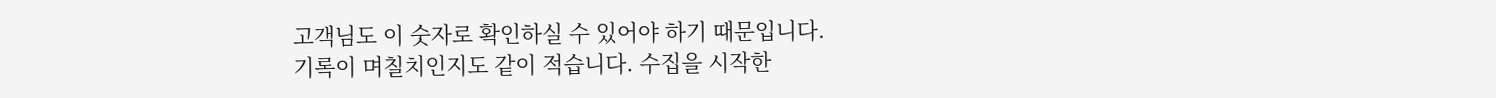고객님도 이 숫자로 확인하실 수 있어야 하기 때문입니다.
기록이 며칠치인지도 같이 적습니다. 수집을 시작한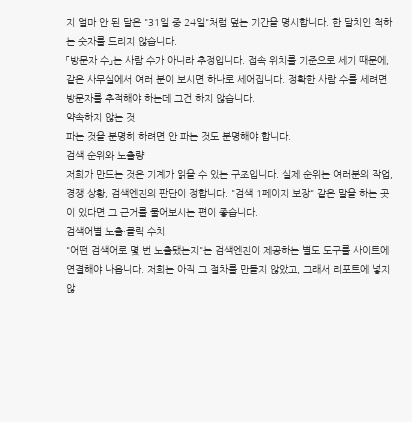지 얼마 안 된 달은 "31일 중 24일"처럼 덮는 기간을 명시합니다. 한 달치인 척하는 숫자를 드리지 않습니다.
「방문자 수」는 사람 수가 아니라 추정입니다. 접속 위치를 기준으로 세기 때문에, 같은 사무실에서 여러 분이 보시면 하나로 세어집니다. 정확한 사람 수를 세려면 방문자를 추적해야 하는데 그건 하지 않습니다.
약속하지 않는 것
파는 것을 분명히 하려면 안 파는 것도 분명해야 합니다.
검색 순위와 노출량
저희가 만드는 것은 기계가 읽을 수 있는 구조입니다. 실제 순위는 여러분의 작업, 경쟁 상황, 검색엔진의 판단이 정합니다. "검색 1페이지 보장" 같은 말을 하는 곳이 있다면 그 근거를 물어보시는 편이 좋습니다.
검색어별 노출·클릭 수치
"어떤 검색어로 몇 번 노출됐는지"는 검색엔진이 제공하는 별도 도구를 사이트에 연결해야 나옵니다. 저희는 아직 그 절차를 만들지 않았고, 그래서 리포트에 넣지 않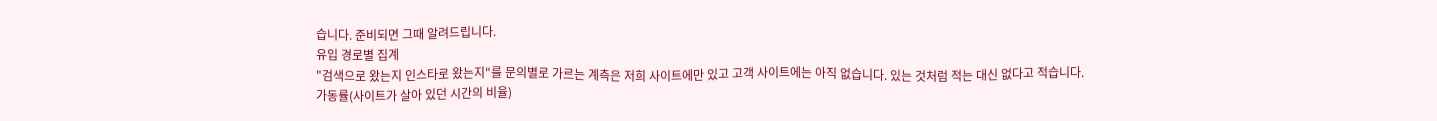습니다. 준비되면 그때 알려드립니다.
유입 경로별 집계
"검색으로 왔는지 인스타로 왔는지"를 문의별로 가르는 계측은 저희 사이트에만 있고 고객 사이트에는 아직 없습니다. 있는 것처럼 적는 대신 없다고 적습니다.
가동률(사이트가 살아 있던 시간의 비율)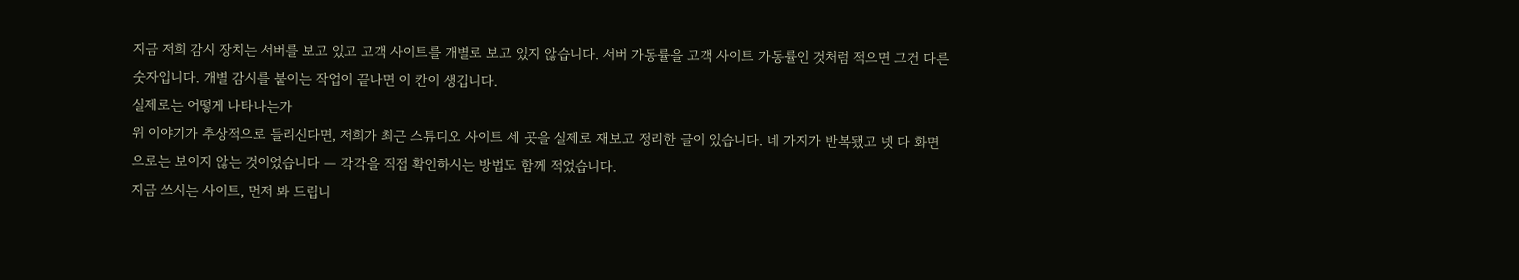지금 저희 감시 장치는 서버를 보고 있고 고객 사이트를 개별로 보고 있지 않습니다. 서버 가동률을 고객 사이트 가동률인 것처럼 적으면 그건 다른 숫자입니다. 개별 감시를 붙이는 작업이 끝나면 이 칸이 생깁니다.
실제로는 어떻게 나타나는가
위 이야기가 추상적으로 들리신다면, 저희가 최근 스튜디오 사이트 세 곳을 실제로 재보고 정리한 글이 있습니다. 네 가지가 반복됐고 넷 다 화면으로는 보이지 않는 것이었습니다 — 각각을 직접 확인하시는 방법도 함께 적었습니다.
지금 쓰시는 사이트, 먼저 봐 드립니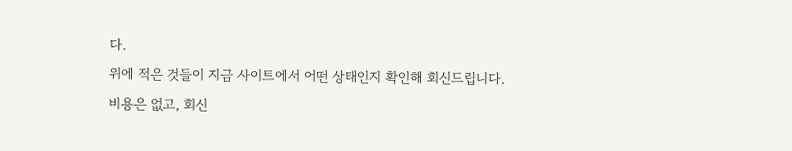다.
위에 적은 것들이 지금 사이트에서 어떤 상태인지 확인해 회신드립니다. 비용은 없고, 회신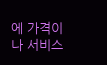에 가격이나 서비스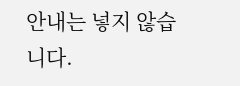안내는 넣지 않습니다.